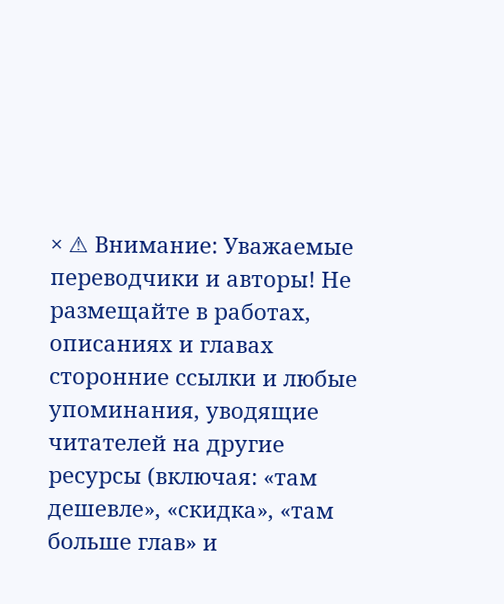× ⚠ Внимание: Уважаемые переводчики и авторы! Не размещайте в работах, описаниях и главах сторонние ссылки и любые упоминания, уводящие читателей на другие ресурсы (включая: «там дешевле», «скидка», «там больше глав» и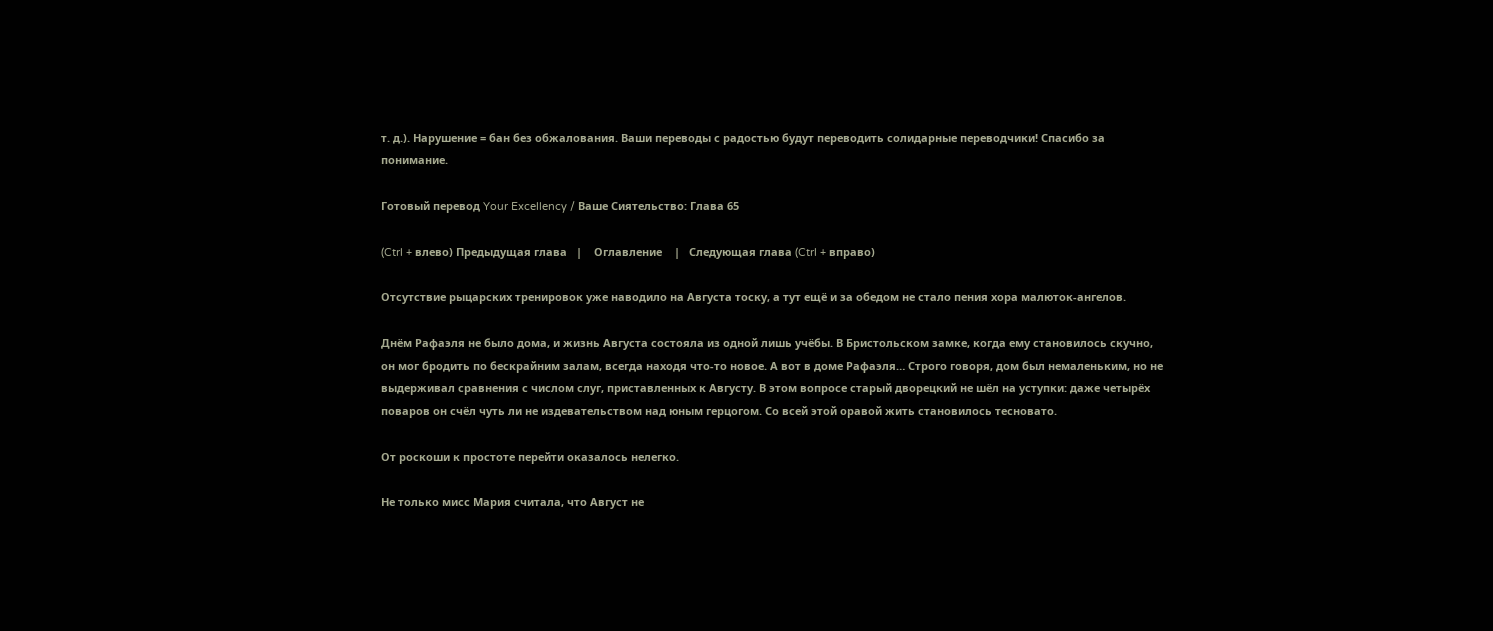т. д.). Нарушение = бан без обжалования. Ваши переводы с радостью будут переводить солидарные переводчики! Спасибо за понимание.

Готовый перевод Your Excellency / Ваше Сиятельство: Глава 65

(Ctrl + влево) Предыдущая глава   |    Оглавление    |   Следующая глава (Ctrl + вправо)

Отсутствие рыцарских тренировок уже наводило на Августа тоску, а тут ещё и за обедом не стало пения хора малюток-ангелов.

Днём Рафаэля не было дома, и жизнь Августа состояла из одной лишь учёбы. В Бристольском замке, когда ему становилось скучно, он мог бродить по бескрайним залам, всегда находя что-то новое. А вот в доме Рафаэля… Строго говоря, дом был немаленьким, но не выдерживал сравнения с числом слуг, приставленных к Августу. В этом вопросе старый дворецкий не шёл на уступки: даже четырёх поваров он счёл чуть ли не издевательством над юным герцогом. Со всей этой оравой жить становилось тесновато.

От роскоши к простоте перейти оказалось нелегко.

Не только мисс Мария считала, что Август не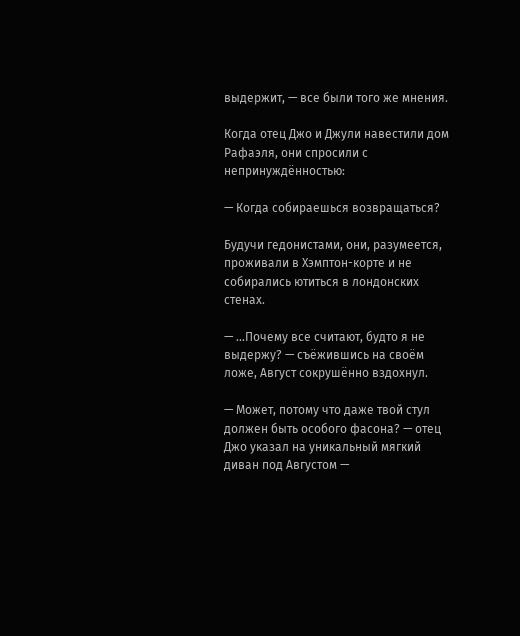выдержит, — все были того же мнения.

Когда отец Джо и Джули навестили дом Рафаэля, они спросили с непринуждённостью:

— Когда собираешься возвращаться?

Будучи гедонистами, они, разумеется, проживали в Хэмптон-корте и не собирались ютиться в лондонских стенах.

— …Почему все считают, будто я не выдержу? — съёжившись на своём ложе, Август сокрушённо вздохнул.

— Может, потому что даже твой стул должен быть особого фасона? — отец Джо указал на уникальный мягкий диван под Августом —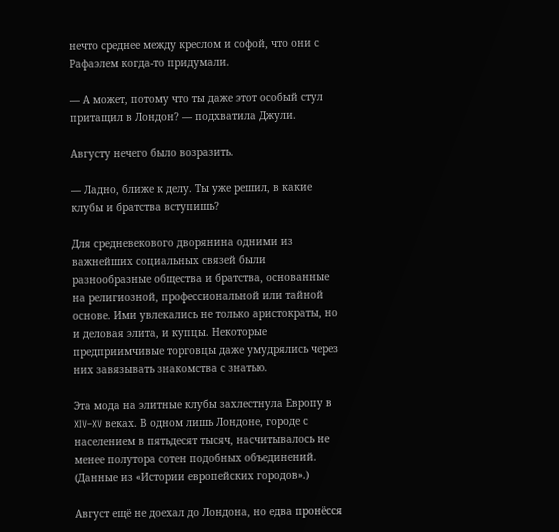нечто среднее между креслом и софой, что они с Рафаэлем когда-то придумали.

— А может, потому что ты даже этот особый стул притащил в Лондон? — подхватила Джули.

Августу нечего было возразить.

— Ладно, ближе к делу. Ты уже решил, в какие клубы и братства вступишь?

Для средневекового дворянина одними из важнейших социальных связей были разнообразные общества и братства, основанные на религиозной, профессиональной или тайной основе. Ими увлекались не только аристократы, но и деловая элита, и купцы. Некоторые предприимчивые торговцы даже умудрялись через них завязывать знакомства с знатью.

Эта мода на элитные клубы захлестнула Европу в XIV–XV веках. В одном лишь Лондоне, городе с населением в пятьдесят тысяч, насчитывалось не менее полутора сотен подобных объединений. (Данные из «Истории европейских городов».)

Август ещё не доехал до Лондона, но едва пронёсся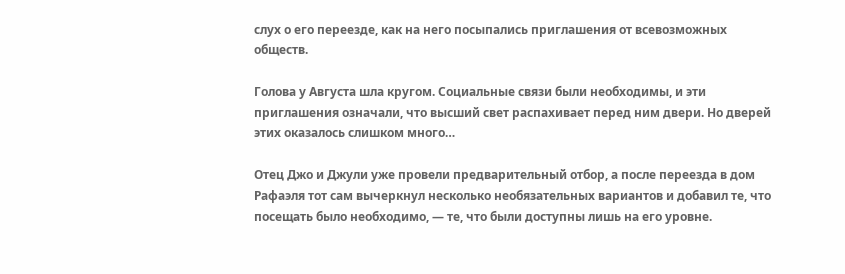слух о его переезде, как на него посыпались приглашения от всевозможных обществ.

Голова у Августа шла кругом. Социальные связи были необходимы, и эти приглашения означали, что высший свет распахивает перед ним двери. Но дверей этих оказалось слишком много…

Отец Джо и Джули уже провели предварительный отбор, а после переезда в дом Рафаэля тот сам вычеркнул несколько необязательных вариантов и добавил те, что посещать было необходимо, — те, что были доступны лишь на его уровне.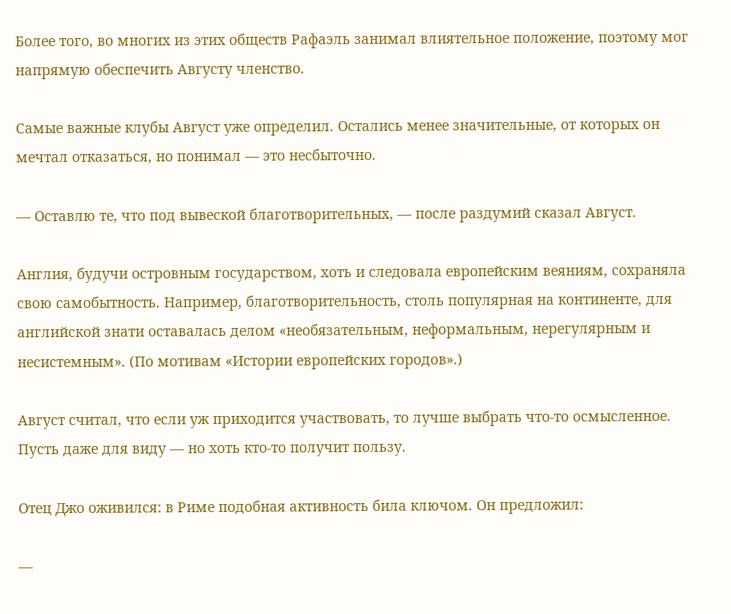Более того, во многих из этих обществ Рафаэль занимал влиятельное положение, поэтому мог напрямую обеспечить Августу членство.

Самые важные клубы Август уже определил. Остались менее значительные, от которых он мечтал отказаться, но понимал — это несбыточно.

— Оставлю те, что под вывеской благотворительных, — после раздумий сказал Август.

Англия, будучи островным государством, хоть и следовала европейским веяниям, сохраняла свою самобытность. Например, благотворительность, столь популярная на континенте, для английской знати оставалась делом «необязательным, неформальным, нерегулярным и несистемным». (По мотивам «Истории европейских городов».)

Август считал, что если уж приходится участвовать, то лучше выбрать что-то осмысленное. Пусть даже для виду — но хоть кто-то получит пользу.

Отец Джо оживился: в Риме подобная активность била ключом. Он предложил:

—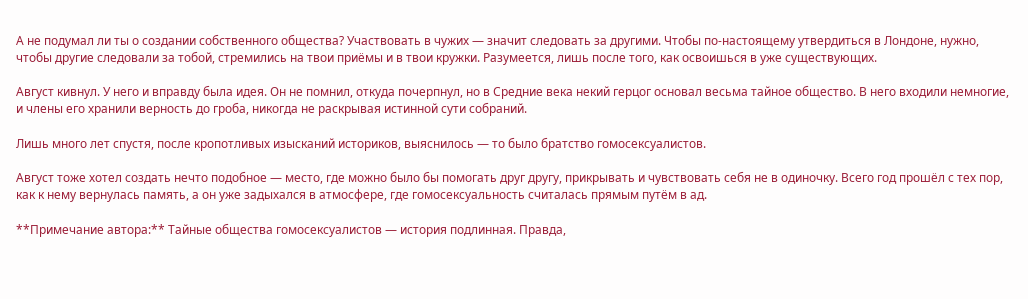А не подумал ли ты о создании собственного общества? Участвовать в чужих — значит следовать за другими. Чтобы по-настоящему утвердиться в Лондоне, нужно, чтобы другие следовали за тобой, стремились на твои приёмы и в твои кружки. Разумеется, лишь после того, как освоишься в уже существующих.

Август кивнул. У него и вправду была идея. Он не помнил, откуда почерпнул, но в Средние века некий герцог основал весьма тайное общество. В него входили немногие, и члены его хранили верность до гроба, никогда не раскрывая истинной сути собраний.

Лишь много лет спустя, после кропотливых изысканий историков, выяснилось — то было братство гомосексуалистов.

Август тоже хотел создать нечто подобное — место, где можно было бы помогать друг другу, прикрывать и чувствовать себя не в одиночку. Всего год прошёл с тех пор, как к нему вернулась память, а он уже задыхался в атмосфере, где гомосексуальность считалась прямым путём в ад.

**Примечание автора:** Тайные общества гомосексуалистов — история подлинная. Правда,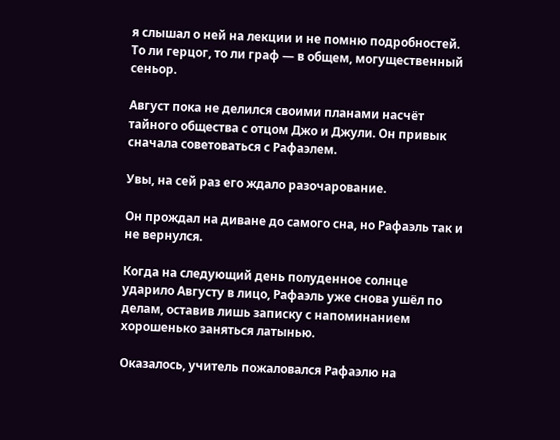я слышал о ней на лекции и не помню подробностей. То ли герцог, то ли граф — в общем, могущественный сеньор.

Август пока не делился своими планами насчёт тайного общества с отцом Джо и Джули. Он привык сначала советоваться с Рафаэлем.

Увы, на сей раз его ждало разочарование.

Он прождал на диване до самого сна, но Рафаэль так и не вернулся.

Когда на следующий день полуденное солнце ударило Августу в лицо, Рафаэль уже снова ушёл по делам, оставив лишь записку с напоминанием хорошенько заняться латынью.

Оказалось, учитель пожаловался Рафаэлю на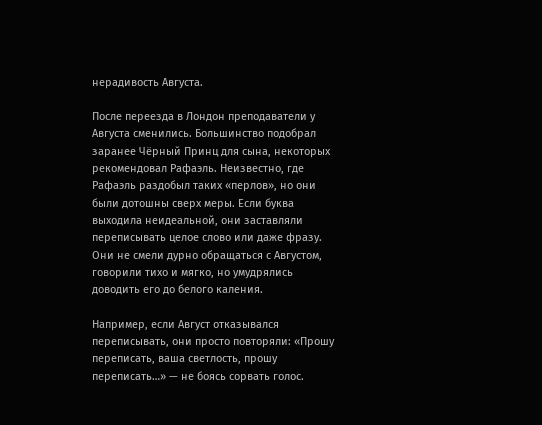нерадивость Августа.

После переезда в Лондон преподаватели у Августа сменились. Большинство подобрал заранее Чёрный Принц для сына, некоторых рекомендовал Рафаэль. Неизвестно, где Рафаэль раздобыл таких «перлов», но они были дотошны сверх меры. Если буква выходила неидеальной, они заставляли переписывать целое слово или даже фразу. Они не смели дурно обращаться с Августом, говорили тихо и мягко, но умудрялись доводить его до белого каления.

Например, если Август отказывался переписывать, они просто повторяли: «Прошу переписать, ваша светлость, прошу переписать…» — не боясь сорвать голос.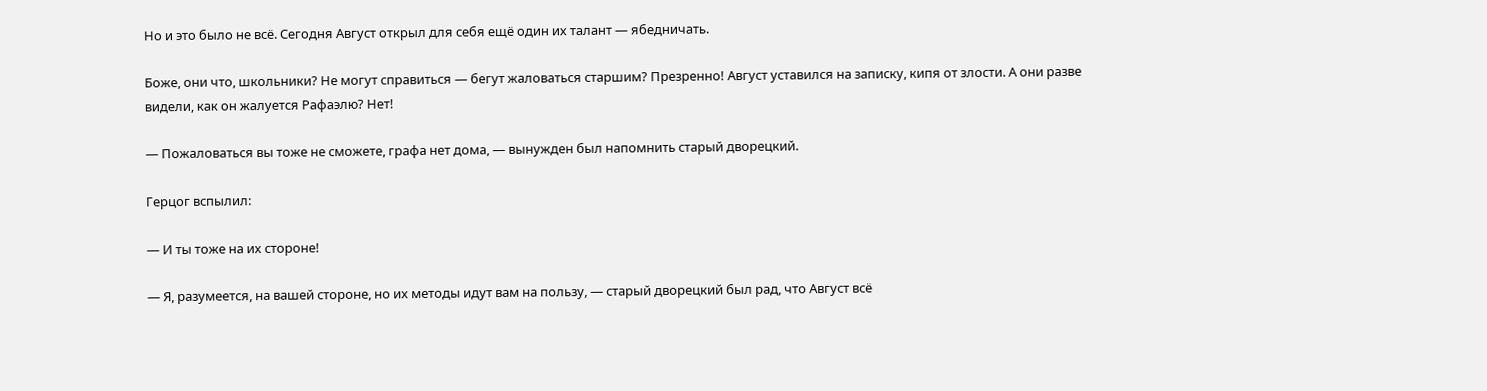Но и это было не всё. Сегодня Август открыл для себя ещё один их талант — ябедничать.

Боже, они что, школьники? Не могут справиться — бегут жаловаться старшим? Презренно! Август уставился на записку, кипя от злости. А они разве видели, как он жалуется Рафаэлю? Нет!

— Пожаловаться вы тоже не сможете, графа нет дома, — вынужден был напомнить старый дворецкий.

Герцог вспылил:

— И ты тоже на их стороне!

— Я, разумеется, на вашей стороне, но их методы идут вам на пользу, — старый дворецкий был рад, что Август всё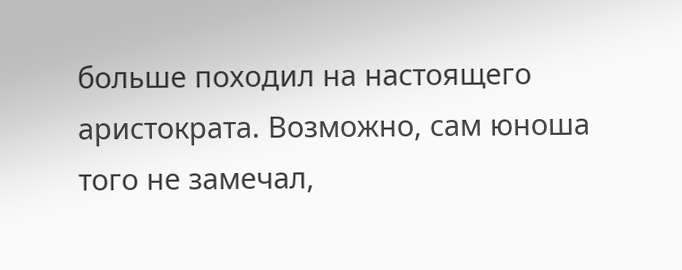больше походил на настоящего аристократа. Возможно, сам юноша того не замечал,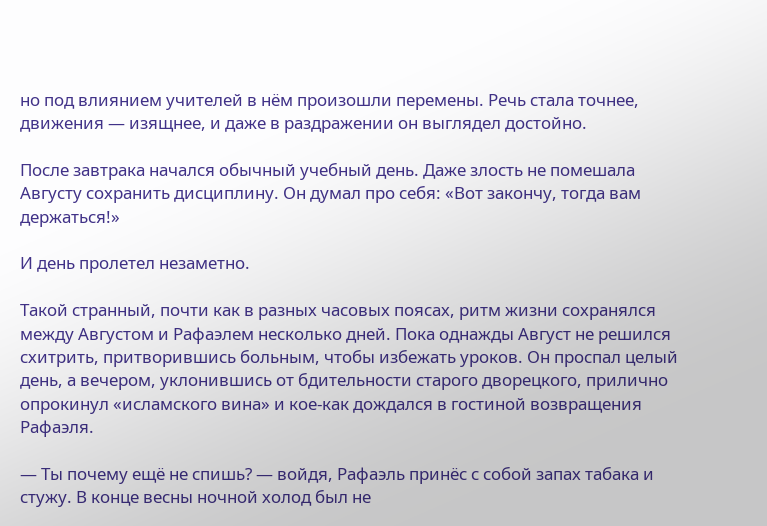но под влиянием учителей в нём произошли перемены. Речь стала точнее, движения — изящнее, и даже в раздражении он выглядел достойно.

После завтрака начался обычный учебный день. Даже злость не помешала Августу сохранить дисциплину. Он думал про себя: «Вот закончу, тогда вам держаться!»

И день пролетел незаметно.

Такой странный, почти как в разных часовых поясах, ритм жизни сохранялся между Августом и Рафаэлем несколько дней. Пока однажды Август не решился схитрить, притворившись больным, чтобы избежать уроков. Он проспал целый день, а вечером, уклонившись от бдительности старого дворецкого, прилично опрокинул «исламского вина» и кое-как дождался в гостиной возвращения Рафаэля.

— Ты почему ещё не спишь? — войдя, Рафаэль принёс с собой запах табака и стужу. В конце весны ночной холод был не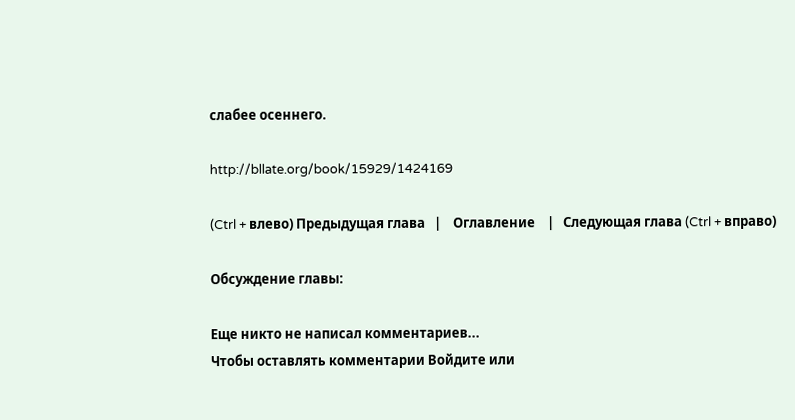слабее осеннего.

http://bllate.org/book/15929/1424169

(Ctrl + влево) Предыдущая глава   |    Оглавление    |   Следующая глава (Ctrl + вправо)

Обсуждение главы:

Еще никто не написал комментариев...
Чтобы оставлять комментарии Войдите или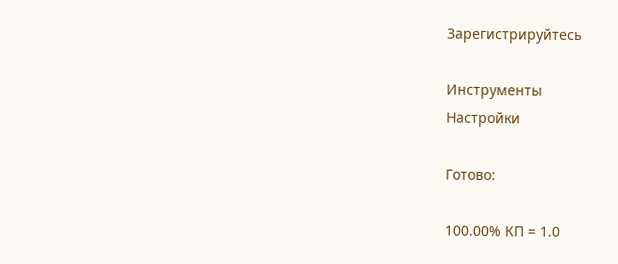Зарегистрируйтесь

Инструменты
Настройки

Готово:

100.00% КП = 1.0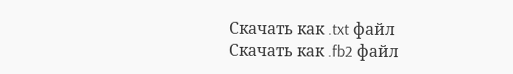Скачать как .txt файл
Скачать как .fb2 файл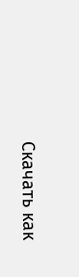Скачать как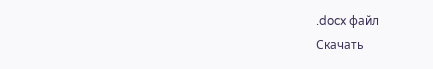.docx файл
Скачать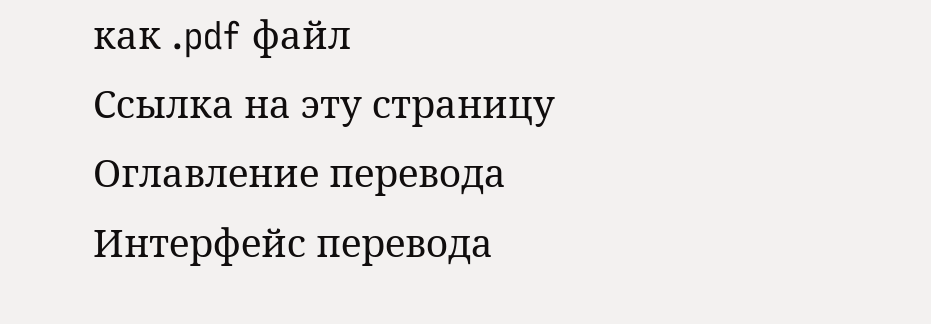как .pdf файл
Ссылка на эту страницу
Оглавление перевода
Интерфейс перевода